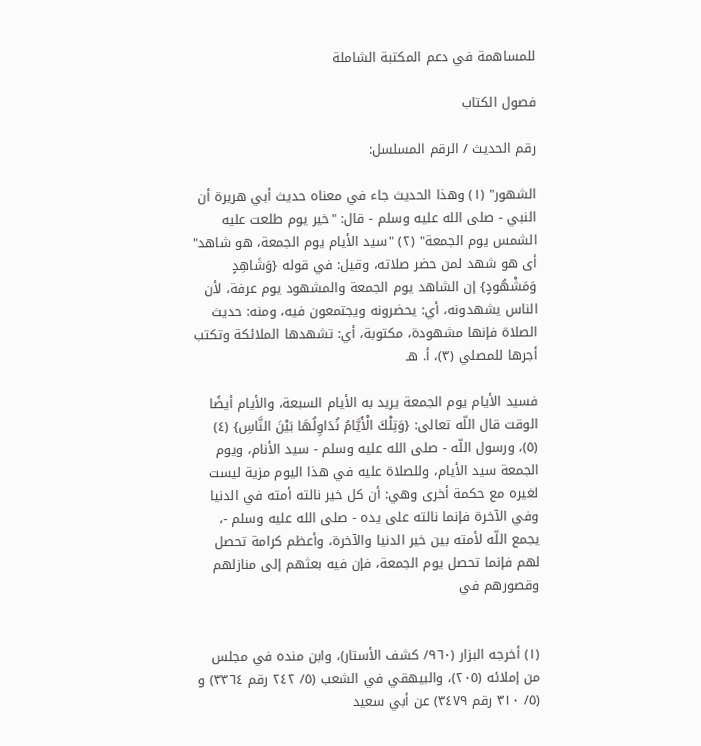للمساهمة في دعم المكتبة الشاملة

فصول الكتاب

رقم الحديث / الرقم المسلسل:

الشهور" (١) وهذا الحديث جاء في معناه حديث أبي هريرة أن النبي - صلى الله عليه وسلم - قال: "خير يوم طلعت عليه الشمس يوم الجمعة" (٢) "سيد الأيام يوم الجمعة، هو شاهد" أى هو شهد لمن حضر صلاته، وقيل: في قوله {وَشَاهِدٍ وَمَشْهُودٍ} إن الشاهد يوم الجمعة والمشهود يوم عرفة، لأن الناس يشهدونه، أي: يحضرونه ويجتمعون فيه، ومنه: حديث الصلاة فإنها مشهودة، مكتوبة، أي: تشهدها الملائكة وتكتب أجرها للمصلي (٣)، أ. هـ

فسيد الأيام يوم الجمعة يريد به الأيام السبعة، والأيام أيضًا الوقت قال اللّه تعالى: {وَتِلْكَ الْأَيَّامُ نُدَاوِلُهَا بَيْنَ النَّاسِ} (٤) (٥)، ورسول اللّه - صلى الله عليه وسلم - سيد الأنام، ويوم الجمعة سيد الأيام، وللصلاة عليه في هذا اليوم مزية ليست لغيره مع حكمة أخرى وهي: أن كل خير نالته أمته في الدنيا وفي الآخرة فإنما نالته على يده - صلى الله عليه وسلم -، يجمع اللّه لأمته بين خير الدنيا والآخرة، وأعظم كرامة تحصل لهم فإنما تحصل يوم الجمعة، فإن فيه بعثهم إلى منازلهم وقصورهم في


(١) أخرجه البزار (٩٦٠/ كشف الأستار)، وابن منده في مجلس من إملائه (٢٠٥)، والبيهقي في الشعب (٥/ ٢٤٢ رقم ٣٣٦٤) و (٥/ ٣١٠ رقم ٣٤٧٩) عن أبي سعيد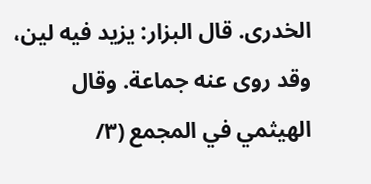الخدرى. قال البزار: يزيد فيه لين، وقد روى عنه جماعة. وقال الهيثمي في المجمع (٣/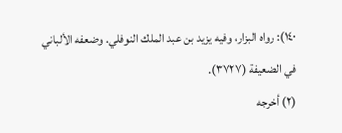١٤٠): رواه البزار، وفيه يزيد بن عبد الملك النوفلي. وضعفه الألباني في الضعيفة (٣٧٢٧).
(٢) أخرجه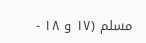مسلم (١٧ و ١٨ -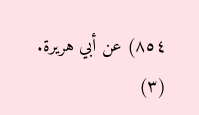٨٥٤) عن أبي هريرة.
(٣)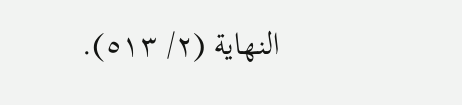النهاية (٢/ ٥١٣).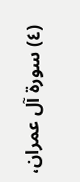(٤) سورة آل عمران،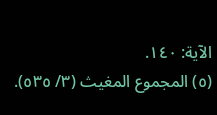الآية: ١٤٠.
(٥) المجموع المغيث (٣/ ٥٣٥).